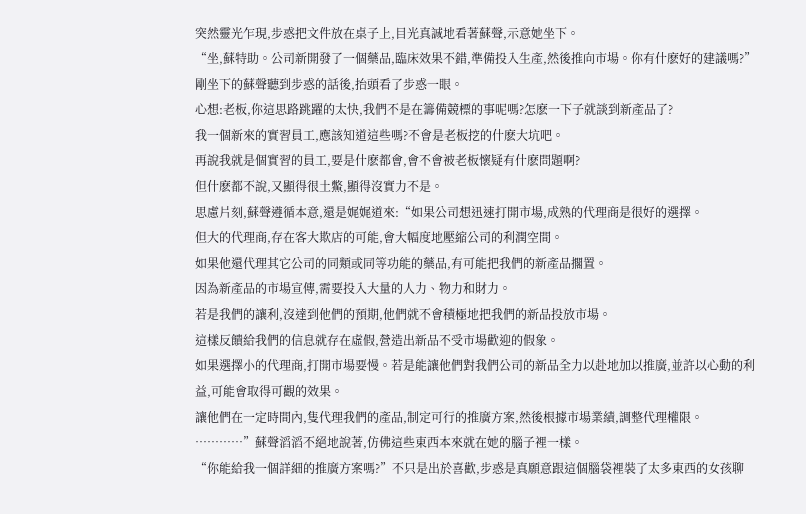突然靈光乍現,步惑把文件放在桌子上,目光真誠地看著蘇聲,示意她坐下。
“坐,蘇特助。公司新開發了一個藥品,臨床效果不錯,準備投入生產,然後推向市場。你有什麽好的建議嗎?”
剛坐下的蘇聲聽到步惑的話後,抬頭看了步惑一眼。
心想:老板,你這思路跳躍的太快,我們不是在籌備競標的事呢嗎?怎麽一下子就談到新產品了?
我一個新來的實習員工,應該知道這些嗎?不會是老板挖的什麽大坑吧。
再說我就是個實習的員工,要是什麽都會,會不會被老板懷疑有什麽問題啊?
但什麽都不說,又顯得很土鱉,顯得沒實力不是。
思慮片刻,蘇聲遵循本意,還是娓娓道來:“如果公司想迅速打開市場,成熟的代理商是很好的選擇。
但大的代理商,存在客大欺店的可能,會大幅度地壓縮公司的利潤空間。
如果他還代理其它公司的同類或同等功能的藥品,有可能把我們的新產品擱置。
因為新產品的市場宣傳,需要投入大量的人力、物力和財力。
若是我們的讓利,沒達到他們的預期,他們就不會積極地把我們的新品投放市場。
這樣反饋給我們的信息就存在虛假,營造出新品不受市場歡迎的假象。
如果選擇小的代理商,打開市場要慢。若是能讓他們對我們公司的新品全力以赴地加以推廣,並許以心動的利益,可能會取得可觀的效果。
讓他們在一定時間內,隻代理我們的產品,制定可行的推廣方案,然後根據市場業績,調整代理權限。
…………”蘇聲滔滔不絕地說著,仿佛這些東西本來就在她的腦子裡一樣。
“你能給我一個詳細的推廣方案嗎?”不只是出於喜歡,步惑是真願意跟這個腦袋裡裝了太多東西的女孩聊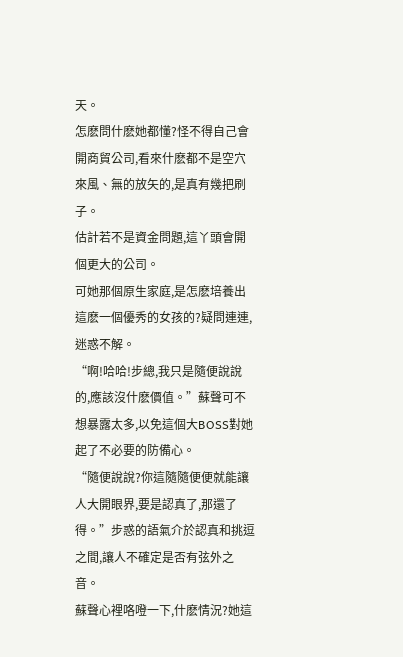天。
怎麽問什麽她都懂?怪不得自己會開商貿公司,看來什麽都不是空穴來風、無的放矢的,是真有幾把刷子。
估計若不是資金問題,這丫頭會開個更大的公司。
可她那個原生家庭,是怎麽培養出這麽一個優秀的女孩的?疑問連連,迷惑不解。
“啊!哈哈!步總,我只是隨便說說的,應該沒什麽價值。”蘇聲可不想暴露太多,以免這個大BOSS對她起了不必要的防備心。
“隨便說說?你這隨隨便便就能讓人大開眼界,要是認真了,那還了得。”步惑的語氣介於認真和挑逗之間,讓人不確定是否有弦外之音。
蘇聲心裡咯噔一下,什麽情況?她這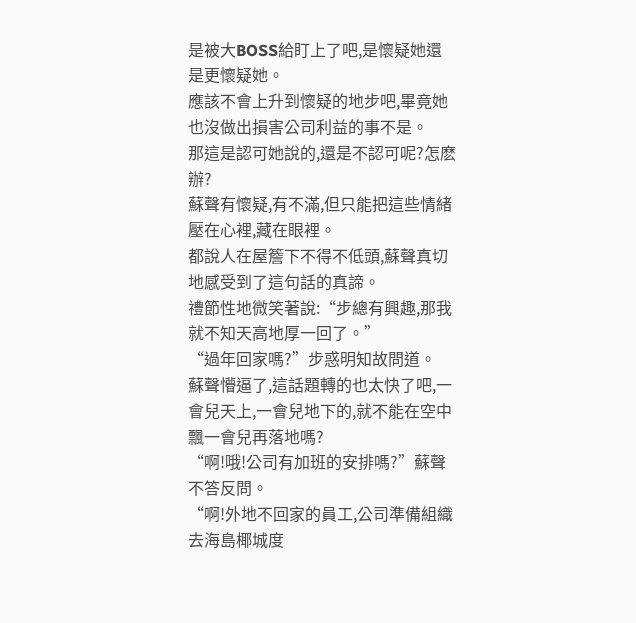是被大BOSS給盯上了吧,是懷疑她還是更懷疑她。
應該不會上升到懷疑的地步吧,畢竟她也沒做出損害公司利益的事不是。
那這是認可她說的,還是不認可呢?怎麽辦?
蘇聲有懷疑,有不滿,但只能把這些情緒壓在心裡,藏在眼裡。
都說人在屋簷下不得不低頭,蘇聲真切地感受到了這句話的真諦。
禮節性地微笑著說:“步總有興趣,那我就不知天高地厚一回了。”
“過年回家嗎?”步惑明知故問道。
蘇聲懵逼了,這話題轉的也太快了吧,一會兒天上,一會兒地下的,就不能在空中飄一會兒再落地嗎?
“啊!哦!公司有加班的安排嗎?”蘇聲不答反問。
“啊!外地不回家的員工,公司準備組織去海島椰城度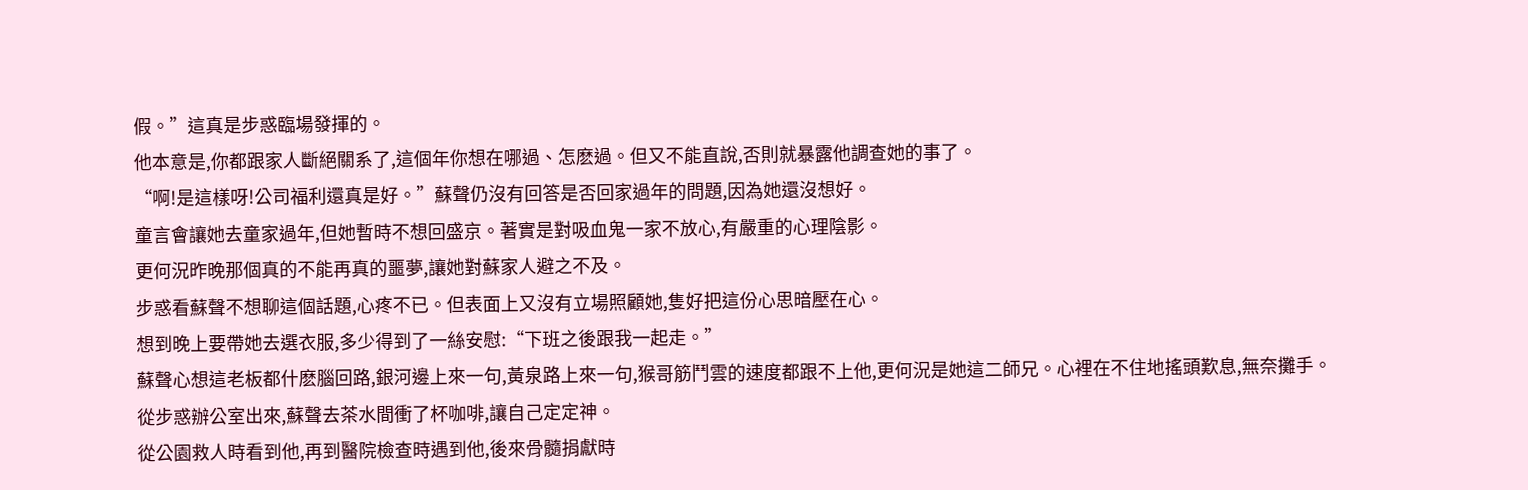假。”這真是步惑臨場發揮的。
他本意是,你都跟家人斷絕關系了,這個年你想在哪過、怎麽過。但又不能直說,否則就暴露他調查她的事了。
“啊!是這樣呀!公司福利還真是好。”蘇聲仍沒有回答是否回家過年的問題,因為她還沒想好。
童言會讓她去童家過年,但她暫時不想回盛京。著實是對吸血鬼一家不放心,有嚴重的心理陰影。
更何況昨晚那個真的不能再真的噩夢,讓她對蘇家人避之不及。
步惑看蘇聲不想聊這個話題,心疼不已。但表面上又沒有立場照顧她,隻好把這份心思暗壓在心。
想到晚上要帶她去選衣服,多少得到了一絲安慰:“下班之後跟我一起走。”
蘇聲心想這老板都什麽腦回路,銀河邊上來一句,黃泉路上來一句,猴哥筋鬥雲的速度都跟不上他,更何況是她這二師兄。心裡在不住地搖頭歎息,無奈攤手。
從步惑辦公室出來,蘇聲去茶水間衝了杯咖啡,讓自己定定神。
從公園救人時看到他,再到醫院檢查時遇到他,後來骨髓捐獻時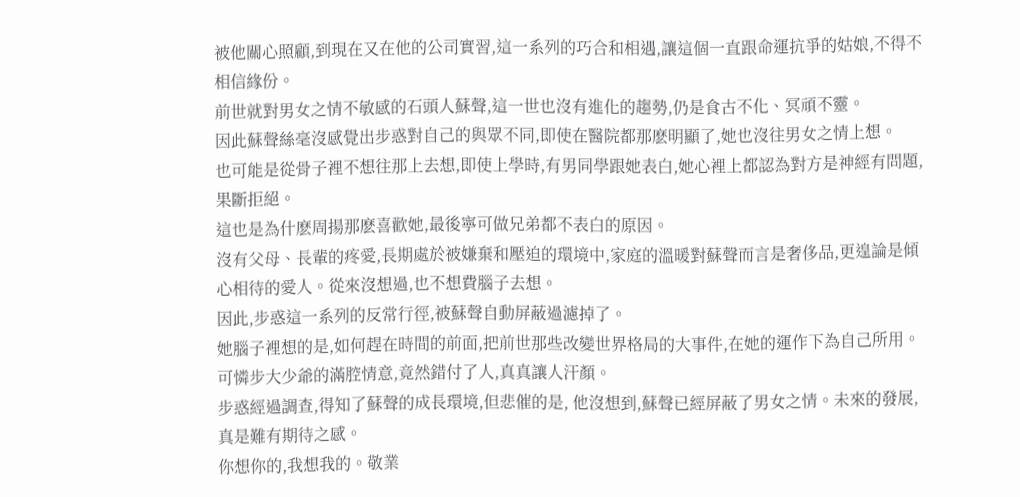被他關心照顧,到現在又在他的公司實習,這一系列的巧合和相遇,讓這個一直跟命運抗爭的姑娘,不得不相信緣份。
前世就對男女之情不敏感的石頭人蘇聲,這一世也沒有進化的趨勢,仍是食古不化、冥頑不靈。
因此蘇聲絲毫沒感覺出步惑對自己的與眾不同,即使在醫院都那麽明顯了,她也沒往男女之情上想。
也可能是從骨子裡不想往那上去想,即使上學時,有男同學跟她表白,她心裡上都認為對方是神經有問題,果斷拒絕。
這也是為什麽周揚那麽喜歡她,最後寧可做兄弟都不表白的原因。
沒有父母、長輩的疼愛,長期處於被嫌棄和壓迫的環境中,家庭的溫暖對蘇聲而言是奢侈品,更遑論是傾心相待的愛人。從來沒想過,也不想費腦子去想。
因此,步惑這一系列的反常行徑,被蘇聲自動屏蔽過濾掉了。
她腦子裡想的是,如何趕在時間的前面,把前世那些改變世界格局的大事件,在她的運作下為自己所用。
可憐步大少爺的滿腔情意,竟然錯付了人,真真讓人汗顏。
步惑經過調查,得知了蘇聲的成長環境,但悲催的是, 他沒想到,蘇聲已經屏蔽了男女之情。未來的發展,真是難有期待之感。
你想你的,我想我的。敬業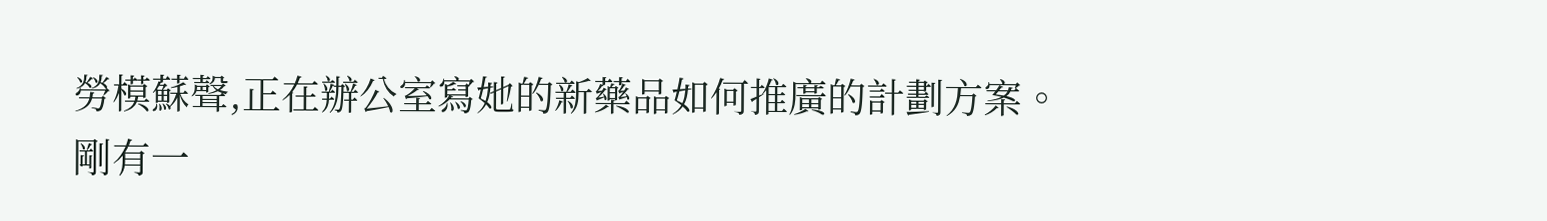勞模蘇聲,正在辦公室寫她的新藥品如何推廣的計劃方案。
剛有一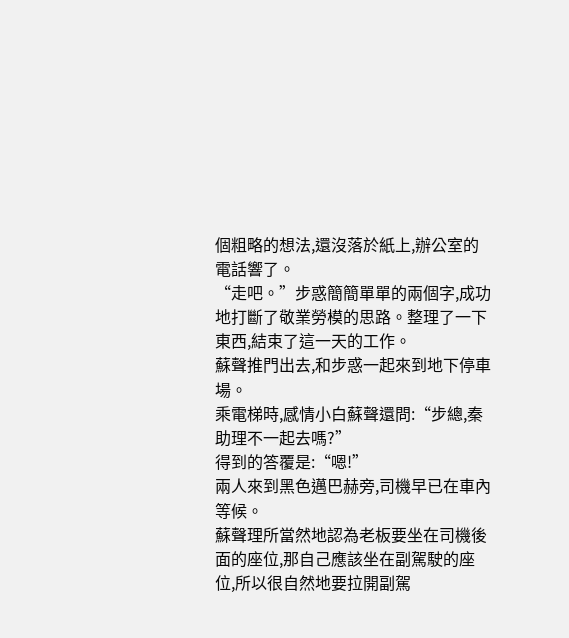個粗略的想法,還沒落於紙上,辦公室的電話響了。
“走吧。”步惑簡簡單單的兩個字,成功地打斷了敬業勞模的思路。整理了一下東西,結束了這一天的工作。
蘇聲推門出去,和步惑一起來到地下停車場。
乘電梯時,感情小白蘇聲還問:“步總,秦助理不一起去嗎?”
得到的答覆是:“嗯!”
兩人來到黑色邁巴赫旁,司機早已在車內等候。
蘇聲理所當然地認為老板要坐在司機後面的座位,那自己應該坐在副駕駛的座位,所以很自然地要拉開副駕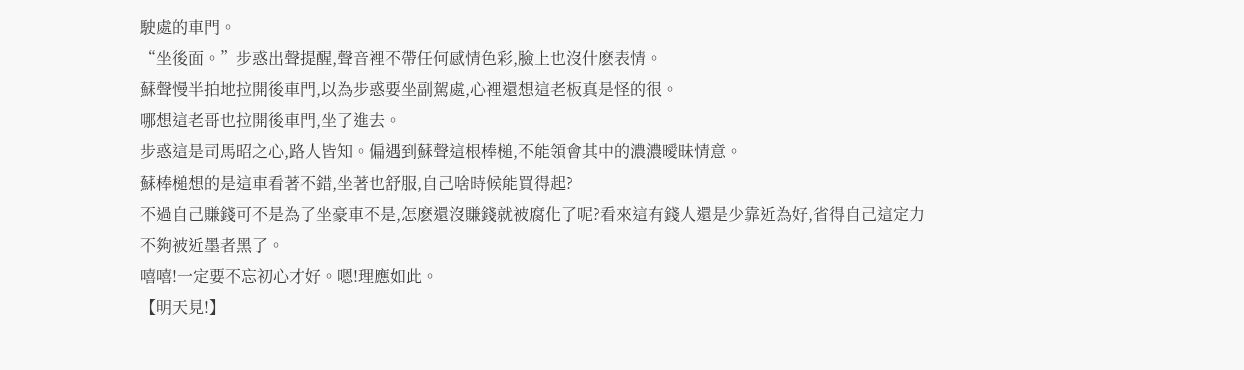駛處的車門。
“坐後面。”步惑出聲提醒,聲音裡不帶任何感情色彩,臉上也沒什麽表情。
蘇聲慢半拍地拉開後車門,以為步惑要坐副駕處,心裡還想這老板真是怪的很。
哪想這老哥也拉開後車門,坐了進去。
步惑這是司馬昭之心,路人皆知。偏遇到蘇聲這根棒槌,不能領會其中的濃濃曖昧情意。
蘇棒槌想的是這車看著不錯,坐著也舒服,自己啥時候能買得起?
不過自己賺錢可不是為了坐豪車不是,怎麽還沒賺錢就被腐化了呢?看來這有錢人還是少靠近為好,省得自己這定力不夠被近墨者黑了。
嘻嘻!一定要不忘初心才好。嗯!理應如此。
【明天見!】